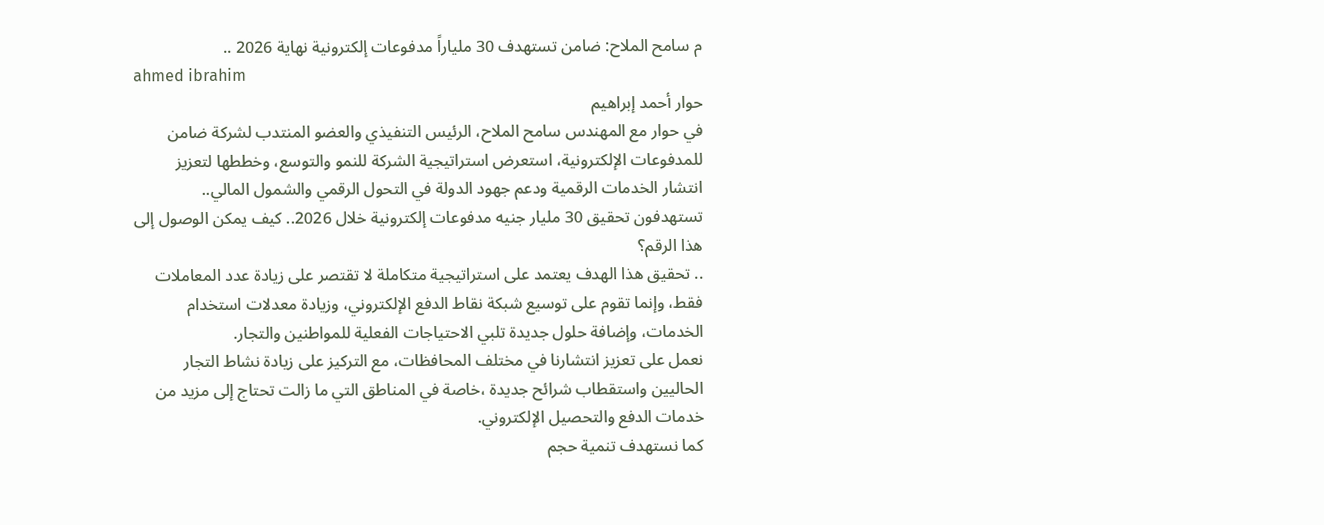م سامح الملاح: ضامن تستهدف 30 ملياراً مدفوعات إلكترونية نهاية 2026 ..
ahmed ibrahim
حوار أحمد إبراهيم
في حوار مع المهندس سامح الملاح، الرئيس التنفيذي والعضو المنتدب لشركة ضامن للمدفوعات الإلكترونية، استعرض استراتيجية الشركة للنمو والتوسع، وخططها لتعزيز انتشار الخدمات الرقمية ودعم جهود الدولة في التحول الرقمي والشمول المالي..
تستهدفون تحقيق 30 مليار جنيه مدفوعات إلكترونية خلال 2026.. كيف يمكن الوصول إلى هذا الرقم؟
.. تحقيق هذا الهدف يعتمد على استراتيجية متكاملة لا تقتصر على زيادة عدد المعاملات فقط، وإنما تقوم على توسيع شبكة نقاط الدفع الإلكتروني، وزيادة معدلات استخدام الخدمات، وإضافة حلول جديدة تلبي الاحتياجات الفعلية للمواطنين والتجار.
نعمل على تعزيز انتشارنا في مختلف المحافظات، مع التركيز على زيادة نشاط التجار الحاليين واستقطاب شرائح جديدة ،خاصة في المناطق التي ما زالت تحتاج إلى مزيد من خدمات الدفع والتحصيل الإلكتروني.
كما نستهدف تنمية حجم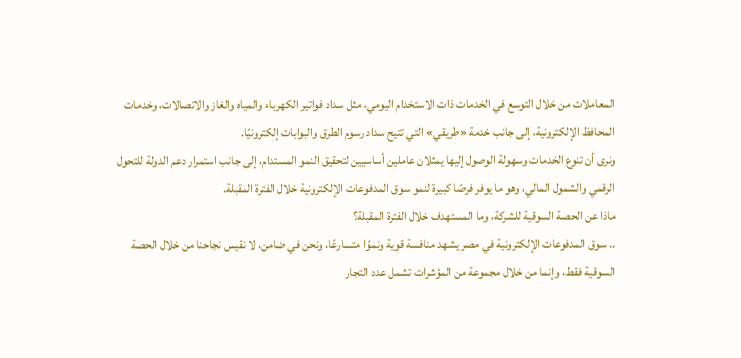المعاملات من خلال التوسع في الخدمات ذات الاستخدام اليومي، مثل سداد فواتير الكهرباء والمياه والغاز والاتصالات، وخدمات المحافظ الإلكترونية، إلى جانب خدمة «طريقي» التي تتيح سداد رسوم الطرق والبوابات إلكترونيًا.
ونرى أن تنوع الخدمات وسهولة الوصول إليها يمثلان عاملين أساسيين لتحقيق النمو المستدام، إلى جانب استمرار دعم الدولة للتحول الرقمي والشمول المالي، وهو ما يوفر فرصًا كبيرة لنمو سوق المدفوعات الإلكترونية خلال الفترة المقبلة.
ماذا عن الحصة السوقية للشركة، وما المستهدف خلال الفترة المقبلة؟
.. سوق المدفوعات الإلكترونية في مصر يشهد منافسة قوية ونموًا متسارعًا، ونحن في ضامن، لا نقيس نجاحنا من خلال الحصة السوقية فقط، وإنما من خلال مجموعة من المؤشرات تشمل عدد التجار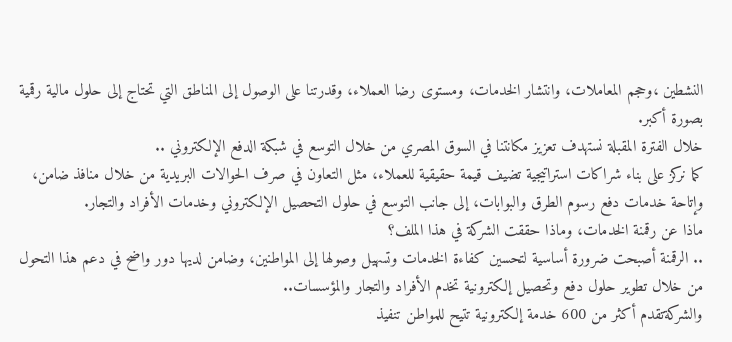النشطين ،وحجم المعاملات، وانتشار الخدمات، ومستوى رضا العملاء، وقدرتنا على الوصول إلى المناطق التي تحتاج إلى حلول مالية رقمية بصورة أكبر.
خلال الفترة المقبلة نستهدف تعزيز مكانتنا في السوق المصري من خلال التوسع في شبكة الدفع الإلكتروني ..
كما نركز على بناء شراكات استراتيجية تضيف قيمة حقيقية للعملاء، مثل التعاون في صرف الحوالات البريدية من خلال منافذ ضامن، وإتاحة خدمات دفع رسوم الطرق والبوابات، إلى جانب التوسع في حلول التحصيل الإلكتروني وخدمات الأفراد والتجار.
ماذا عن رقمنة الخدمات، وماذا حققت الشركة في هذا الملف؟
.. الرقمنة أصبحت ضرورة أساسية لتحسين كفاءة الخدمات وتسهيل وصولها إلى المواطنين، وضامن لديها دور واضح في دعم هذا التحول من خلال تطوير حلول دفع وتحصيل إلكترونية تخدم الأفراد والتجار والمؤسسات..
والشركةتقدم أكثر من 600 خدمة إلكترونية تتيح للمواطن تنفيذ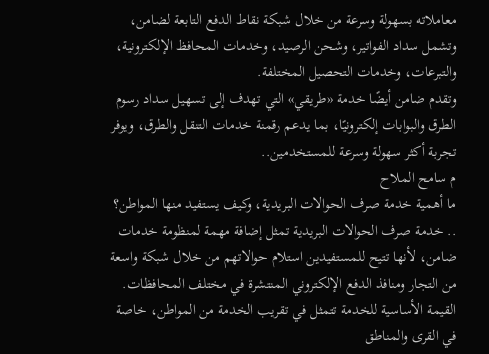معاملاته بسهولة وسرعة من خلال شبكة نقاط الدفع التابعة لضامن، وتشمل سداد الفواتير، وشحن الرصيد، وخدمات المحافظ الإلكترونية، والتبرعات، وخدمات التحصيل المختلفة.
وتقدم ضامن أيضًا خدمة «طريقي» التي تهدف إلى تسهيل سداد رسوم الطرق والبوابات إلكترونيًا، بما يدعم رقمنة خدمات التنقل والطرق، ويوفر تجربة أكثر سهولة وسرعة للمستخدمين..
م سامح الملاح
ما أهمية خدمة صرف الحوالات البريدية، وكيف يستفيد منها المواطن؟
.. خدمة صرف الحوالات البريدية تمثل إضافة مهمة لمنظومة خدمات ضامن، لأنها تتيح للمستفيدين استلام حوالاتهم من خلال شبكة واسعة من التجار ومنافذ الدفع الإلكتروني المنتشرة في مختلف المحافظات.
القيمة الأساسية للخدمة تتمثل في تقريب الخدمة من المواطن، خاصة في القرى والمناطق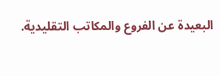البعيدة عن الفروع والمكاتب التقليدية.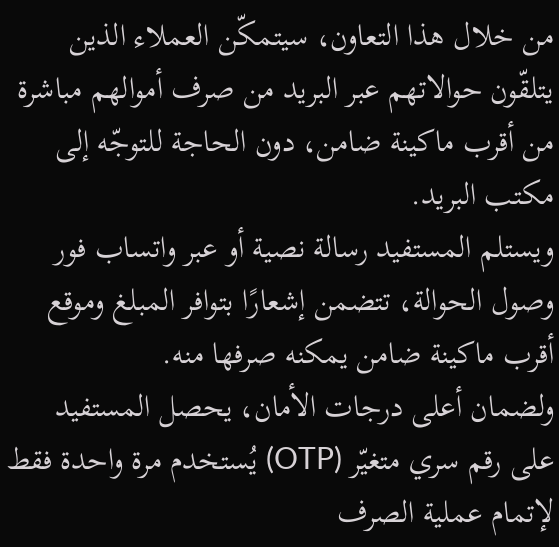من خلال هذا التعاون، سيتمكّن العملاء الذين يتلقّون حوالاتهم عبر البريد من صرف أموالهم مباشرة من أقرب ماكينة ضامن، دون الحاجة للتوجّه إلى مكتب البريد.
ويستلم المستفيد رسالة نصية أو عبر واتساب فور وصول الحوالة، تتضمن إشعارًا بتوافر المبلغ وموقع أقرب ماكينة ضامن يمكنه صرفها منه.
ولضمان أعلى درجات الأمان، يحصل المستفيد على رقم سري متغيّر (OTP) يُستخدم مرة واحدة فقط لإتمام عملية الصرف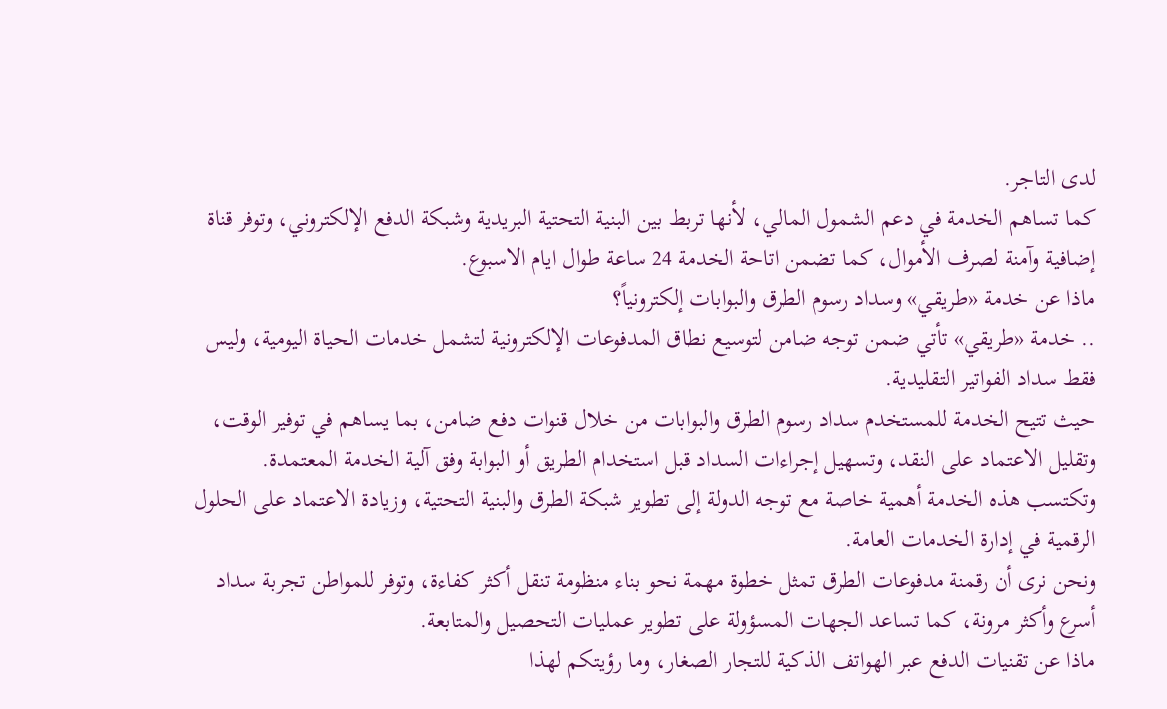لدى التاجر.
كما تساهم الخدمة في دعم الشمول المالي، لأنها تربط بين البنية التحتية البريدية وشبكة الدفع الإلكتروني، وتوفر قناة إضافية وآمنة لصرف الأموال، كما تضمن اتاحة الخدمة 24 ساعة طوال ايام الاسبوع.
ماذا عن خدمة «طريقي» وسداد رسوم الطرق والبوابات إلكترونياً؟
.. خدمة «طريقي» تأتي ضمن توجه ضامن لتوسيع نطاق المدفوعات الإلكترونية لتشمل خدمات الحياة اليومية، وليس فقط سداد الفواتير التقليدية.
حيث تتيح الخدمة للمستخدم سداد رسوم الطرق والبوابات من خلال قنوات دفع ضامن، بما يساهم في توفير الوقت، وتقليل الاعتماد على النقد، وتسهيل إجراءات السداد قبل استخدام الطريق أو البوابة وفق آلية الخدمة المعتمدة.
وتكتسب هذه الخدمة أهمية خاصة مع توجه الدولة إلى تطوير شبكة الطرق والبنية التحتية، وزيادة الاعتماد على الحلول الرقمية في إدارة الخدمات العامة.
ونحن نرى أن رقمنة مدفوعات الطرق تمثل خطوة مهمة نحو بناء منظومة تنقل أكثر كفاءة، وتوفر للمواطن تجربة سداد أسرع وأكثر مرونة، كما تساعد الجهات المسؤولة على تطوير عمليات التحصيل والمتابعة.
ماذا عن تقنيات الدفع عبر الهواتف الذكية للتجار الصغار، وما رؤيتكم لهذا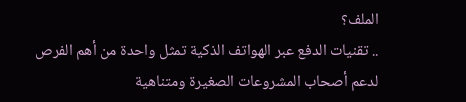الملف؟
.. تقنيات الدفع عبر الهواتف الذكية تمثل واحدة من أهم الفرص لدعم أصحاب المشروعات الصغيرة ومتناهية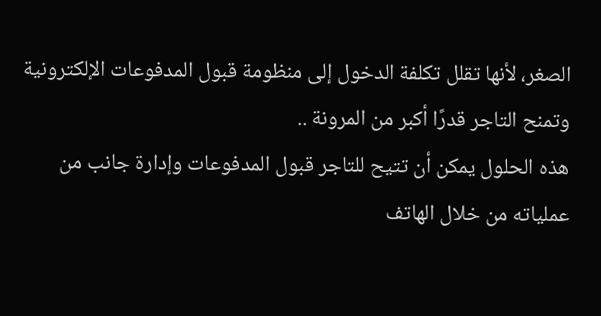الصغر، لأنها تقلل تكلفة الدخول إلى منظومة قبول المدفوعات الإلكترونية وتمنح التاجر قدرًا أكبر من المرونة ..
هذه الحلول يمكن أن تتيح للتاجر قبول المدفوعات وإدارة جانب من عملياته من خلال الهاتف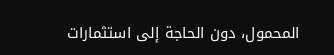المحمول، دون الحاجة إلى استثمارات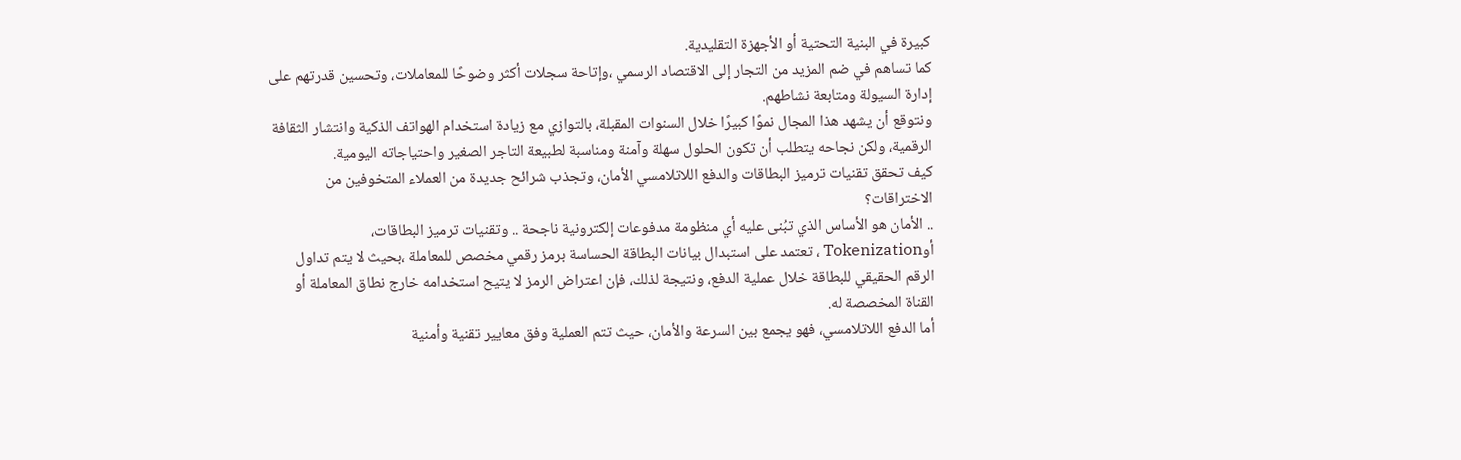كبيرة في البنية التحتية أو الأجهزة التقليدية.
كما تساهم في ضم المزيد من التجار إلى الاقتصاد الرسمي ،وإتاحة سجلات أكثر وضوحًا للمعاملات، وتحسين قدرتهم على إدارة السيولة ومتابعة نشاطهم.
ونتوقع أن يشهد هذا المجال نموًا كبيرًا خلال السنوات المقبلة، بالتوازي مع زيادة استخدام الهواتف الذكية وانتشار الثقافة الرقمية، ولكن نجاحه يتطلب أن تكون الحلول سهلة وآمنة ومناسبة لطبيعة التاجر الصغير واحتياجاته اليومية.
كيف تحقق تقنيات ترميز البطاقات والدفع اللاتلامسي الأمان، وتجذب شرائح جديدة من العملاء المتخوفين من الاختراقات؟
.. الأمان هو الأساس الذي تبُنى عليه أي منظومة مدفوعات إلكترونية ناجحة .. وتقنيات ترميز البطاقات، أوTokenization ، تعتمد على استبدال بيانات البطاقة الحساسة برمز رقمي مخصص للمعاملة ،بحيث لا يتم تداول الرقم الحقيقي للبطاقة خلال عملية الدفع، ونتيجة لذلك، فإن اعتراض الرمز لا يتيح استخدامه خارج نطاق المعاملة أو القناة المخصصة له.
أما الدفع اللاتلامسي، فهو يجمع بين السرعة والأمان، حيث تتم العملية وفق معايير تقنية وأمنية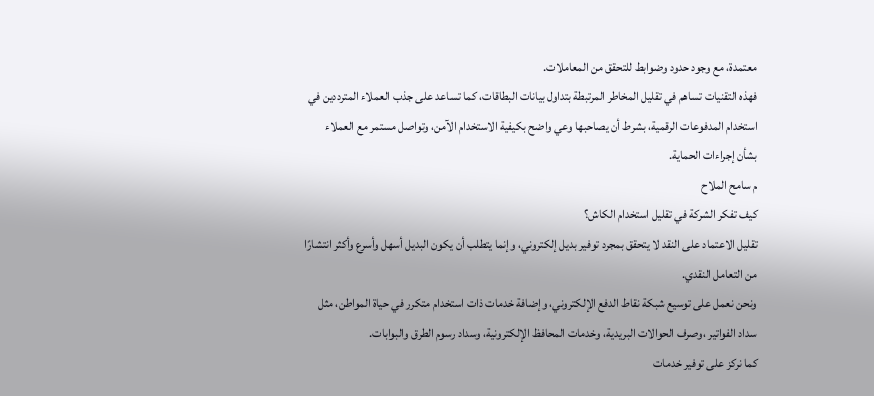معتمدة، مع وجود حدود وضوابط للتحقق من المعاملات.
فهذه التقنيات تساهم في تقليل المخاطر المرتبطة بتداول بيانات البطاقات، كما تساعد على جذب العملاء المترددين في استخدام المدفوعات الرقمية، بشرط أن يصاحبها وعي واضح بكيفية الاستخدام الآمن، وتواصل مستمر مع العملاء بشأن إجراءات الحماية.
م سامح الملاح
كيف تفكر الشركة في تقليل استخدام الكاش؟
تقليل الاعتماد على النقد لا يتحقق بمجرد توفير بديل إلكتروني، وإنما يتطلب أن يكون البديل أسهل وأسرع وأكثر انتشارًا من التعامل النقدي.
ونحن نعمل على توسيع شبكة نقاط الدفع الإلكتروني، وإضافة خدمات ذات استخدام متكرر في حياة المواطن، مثل سداد الفواتير ،وصرف الحوالات البريدية، وخدمات المحافظ الإلكترونية، وسداد رسوم الطرق والبوابات.
كما نركز على توفير خدمات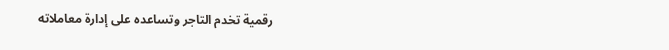رقمية تخدم التاجر وتساعده على إدارة معاملاته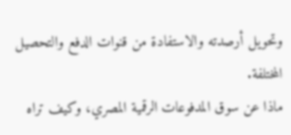وتحويل أرصدته والاستفادة من قنوات الدفع والتحصيل المختلفة.
ماذا عن سوق المدفوعات الرقمية المصري، وكيف تراه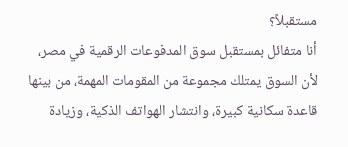مستقبلاً؟
أنا متفائل بمستقبل سوق المدفوعات الرقمية في مصر، لأن السوق يمتلك مجموعة من المقومات المهمة، من بينها قاعدة سكانية كبيرة، وانتشار الهواتف الذكية، وزيادة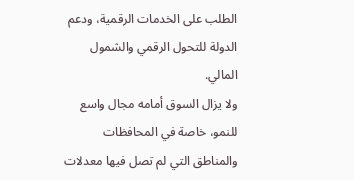الطلب على الخدمات الرقمية، ودعم الدولة للتحول الرقمي والشمول المالي.
ولا يزال السوق أمامه مجال واسع للنمو، خاصة في المحافظات والمناطق التي لم تصل فيها معدلات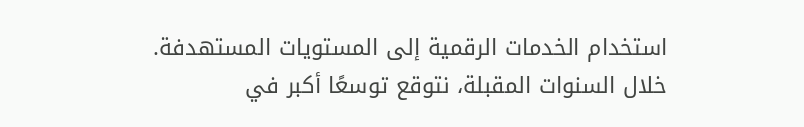استخدام الخدمات الرقمية إلى المستويات المستهدفة.
خلال السنوات المقبلة، نتوقع توسعًا أكبر في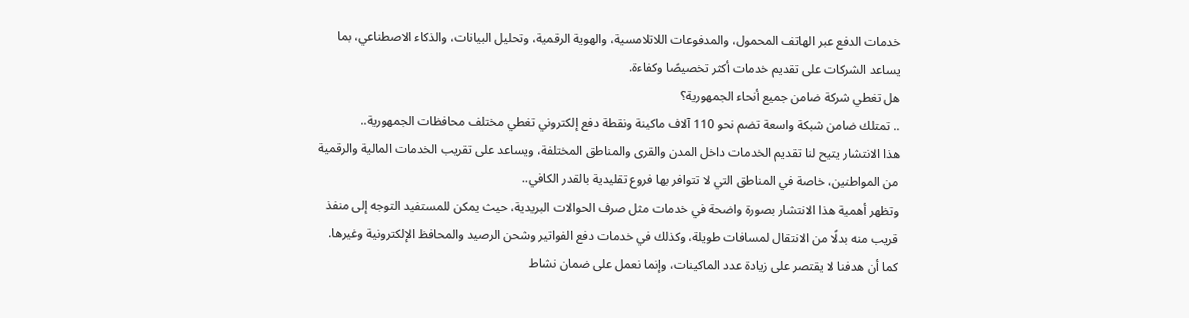خدمات الدفع عبر الهاتف المحمول، والمدفوعات اللاتلامسية، والهوية الرقمية، وتحليل البيانات، والذكاء الاصطناعي، بما يساعد الشركات على تقديم خدمات أكثر تخصيصًا وكفاءة.
هل تغطي شركة ضامن جميع أنحاء الجمهورية؟
.. تمتلك ضامن شبكة واسعة تضم نحو 110 آلاف ماكينة ونقطة دفع إلكتروني تغطي مختلف محافظات الجمهورية..
هذا الانتشار يتيح لنا تقديم الخدمات داخل المدن والقرى والمناطق المختلفة، ويساعد على تقريب الخدمات المالية والرقمية من المواطنين، خاصة في المناطق التي لا تتوافر بها فروع تقليدية بالقدر الكافي..
وتظهر أهمية هذا الانتشار بصورة واضحة في خدمات مثل صرف الحوالات البريدية، حيث يمكن للمستفيد التوجه إلى منفذ قريب منه بدلًا من الانتقال لمسافات طويلة، وكذلك في خدمات دفع الفواتير وشحن الرصيد والمحافظ الإلكترونية وغيرها.
كما أن هدفنا لا يقتصر على زيادة عدد الماكينات، وإنما نعمل على ضمان نشاط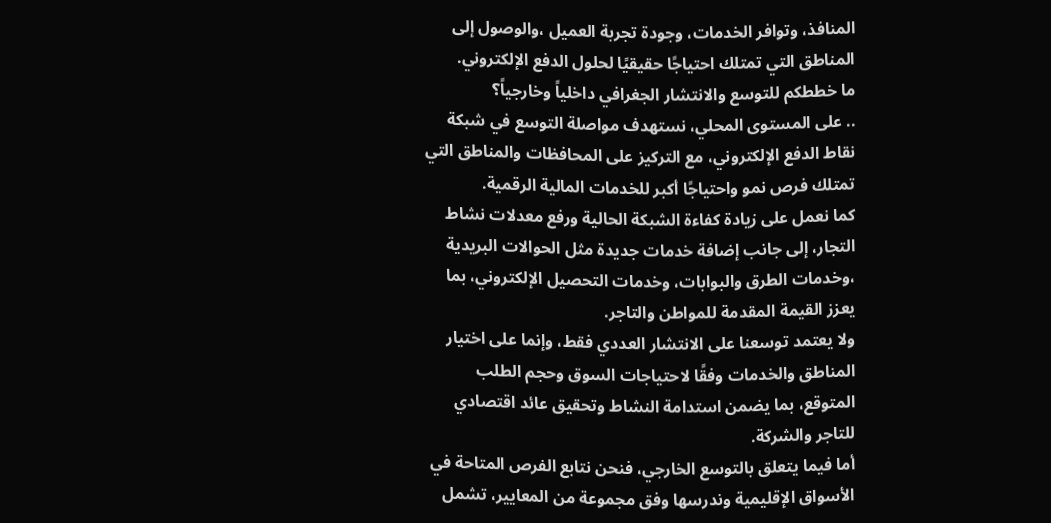المنافذ، وتوافر الخدمات، وجودة تجربة العميل ،والوصول إلى المناطق التي تمتلك احتياجًا حقيقيًا لحلول الدفع الإلكتروني.
ما خططكم للتوسع والانتشار الجغرافي داخلياً وخارجياً؟
.. على المستوى المحلي، نستهدف مواصلة التوسع في شبكة نقاط الدفع الإلكتروني، مع التركيز على المحافظات والمناطق التي تمتلك فرص نمو واحتياجًا أكبر للخدمات المالية الرقمية.
كما نعمل على زيادة كفاءة الشبكة الحالية ورفع معدلات نشاط التجار، إلى جانب إضافة خدمات جديدة مثل الحوالات البريدية ،وخدمات الطرق والبوابات، وخدمات التحصيل الإلكتروني، بما يعزز القيمة المقدمة للمواطن والتاجر.
ولا يعتمد توسعنا على الانتشار العددي فقط، وإنما على اختيار المناطق والخدمات وفقًا لاحتياجات السوق وحجم الطلب المتوقع، بما يضمن استدامة النشاط وتحقيق عائد اقتصادي للتاجر والشركة.
أما فيما يتعلق بالتوسع الخارجي، فنحن نتابع الفرص المتاحة في الأسواق الإقليمية وندرسها وفق مجموعة من المعايير، تشمل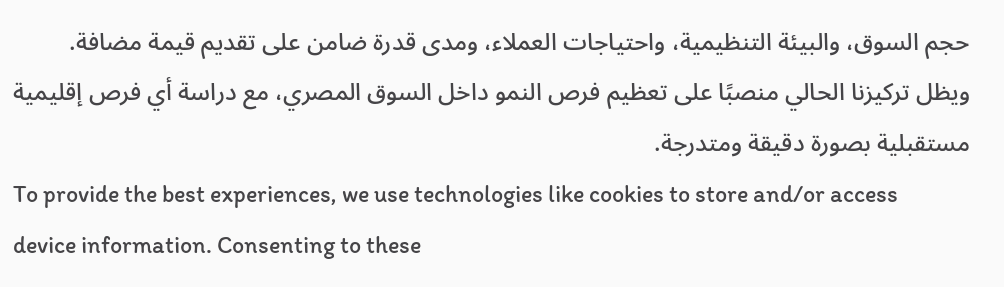حجم السوق، والبيئة التنظيمية، واحتياجات العملاء، ومدى قدرة ضامن على تقديم قيمة مضافة.
ويظل تركيزنا الحالي منصبًا على تعظيم فرص النمو داخل السوق المصري، مع دراسة أي فرص إقليمية مستقبلية بصورة دقيقة ومتدرجة.
To provide the best experiences, we use technologies like cookies to store and/or access device information. Consenting to these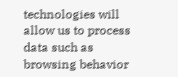technologies will allow us to process data such as browsing behavior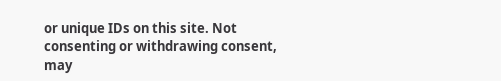or unique IDs on this site. Not consenting or withdrawing consent, may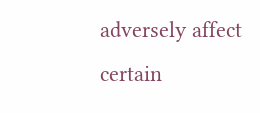adversely affect certain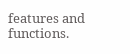features and functions.